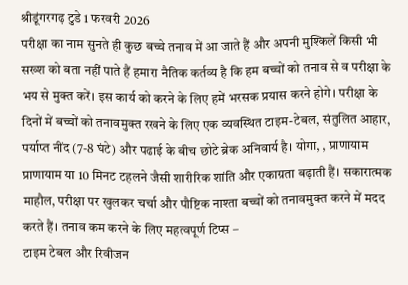श्रीडूंगरगढ़ टुडे 1 फरवरी 2026
परीक्षा का नाम सुनते ही कुछ बच्चे तनाव में आ जाते हैं और अपनी मुश्किलें किसी भी सख्श को बता नहीं पाते हैं हमारा नैतिक कर्तव्य है कि हम बच्चों को तनाव से व परीक्षा के भय से मुक्त करें। इस कार्य को करने के लिए हमें भरसक प्रयास करने होगे। परीक्षा के दिनों में बच्चों को तनावमुक्त रखने के लिए एक व्यवस्थित टाइम-टेबल, संतुलित आहार, पर्याप्त नींद (7-8 घंटे) और पढाई के बीच छोटे ब्रेक अनिवार्य है। योगा, , प्राणायाम प्राणायाम या 10 मिनट टहलने जैसी शारीरिक शांति और एकाग्रता बढ़ाती हैं। सकारात्मक माहौल, परीक्षा पर खुलकर चर्चा और पौष्टिक नाश्ता बच्चों को तनावमुक्त करने में मदद करते हैं। तनाव कम करने के लिए महत्वपूर्ण टिप्स –
टाइम टेबल और रिवीजन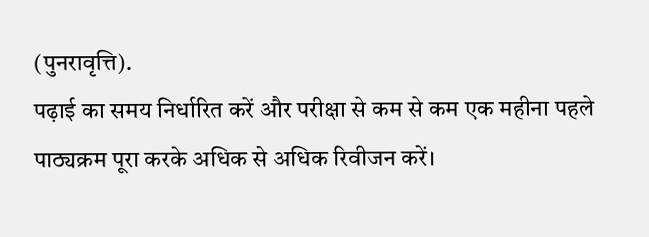(पुनरावृत्ति).
पढ़ाई का समय निर्धारित करें और परीक्षा से कम से कम एक महीना पहले पाठ्यक्रम पूरा करके अधिक से अधिक रिवीजन करें।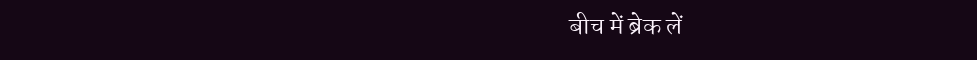बीच में ब्रेक लें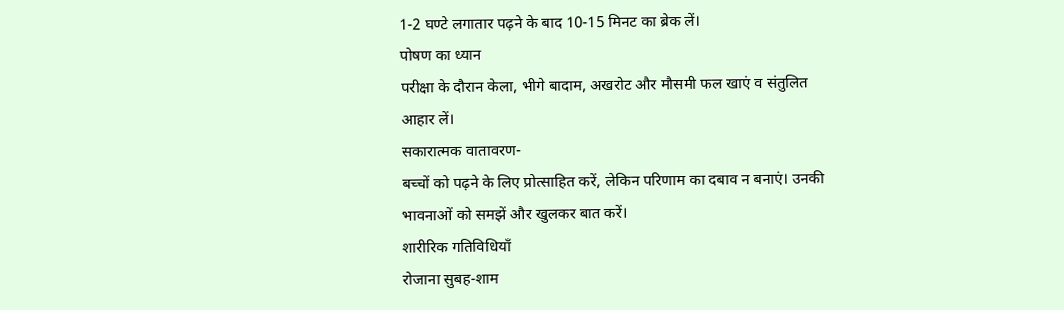1-2 घण्टे लगातार पढ़ने के बाद 10-15 मिनट का ब्रेक लें।
पोषण का ध्यान
परीक्षा के दौरान केला, भीगे बादाम, अखरोट और मौसमी फल खाएं व संतुलित आहार लें।
सकारात्मक वातावरण-
बच्चों को पढ़ने के लिए प्रोत्साहित करें, लेकिन परिणाम का दबाव न बनाएं। उनकी भावनाओं को समझें और खुलकर बात करें।
शारीरिक गतिविधियाँ
रोजाना सुबह-शाम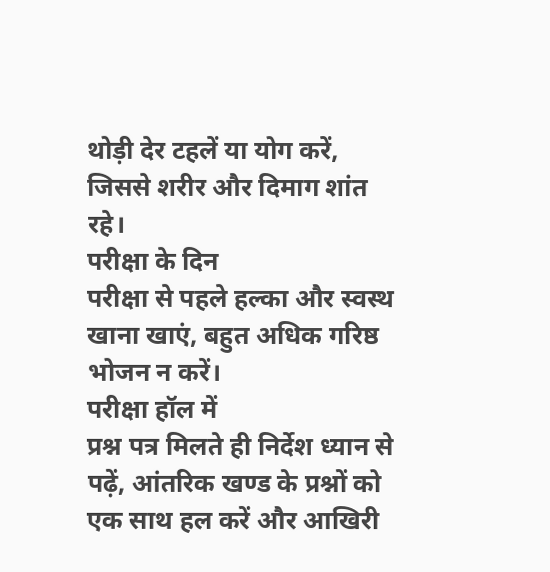थोड़ी देर टहलें या योग करें, जिससे शरीर और दिमाग शांत रहे।
परीक्षा के दिन
परीक्षा से पहले हल्का और स्वस्थ खाना खाएं, बहुत अधिक गरिष्ठ भोजन न करें।
परीक्षा हॉल में
प्रश्न पत्र मिलते ही निर्देश ध्यान से पढ़ें, आंतरिक खण्ड के प्रश्नों को एक साथ हल करें और आखिरी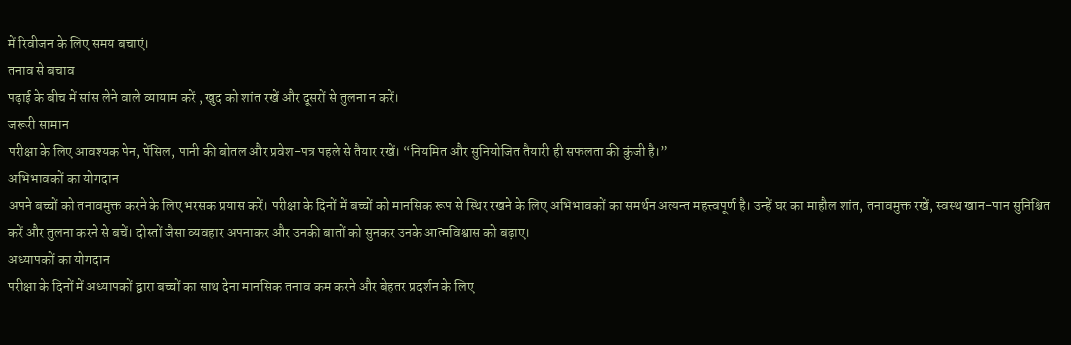में रिवीजन के लिए समय बचाएं।
तनाव से बचाव
पढ़ाई के बीच में सांस लेने वाले व्यायाम करें , खुद को शांत रखें और दूसरों से तुलना न करें।
जरूरी सामान
परीक्षा के लिए आवश्यक पेन, पेंसिल, पानी की बोतल और प्रवेश-पत्र पहले से तैयार रखें। “नियमित और सुनियोजित तैयारी ही सफलता की कुंजी है।”
अभिभावकों का योगदान
अपने बच्चों को तनावमुक्त करने के लिए भरसक प्रयास करें। परीक्षा के दिनों में बच्चों को मानसिक रूप से स्थिर रखने के लिए अभिभावकों का समर्थन अत्यन्त महत्त्वपूर्ण है। उन्हें घर का माहौल शांत, तनावमुक्त रखें, स्वस्थ खान-पान सुनिश्चित करें और तुलना करने से बचें। दोस्तों जैसा व्यवहार अपनाकर और उनकी बातों को सुनकर उनके आत्मविश्वास को बढ़ाए।
अध्यापकों का योगदान
परीक्षा के दिनों में अध्यापकों द्वारा बच्चों का साथ देना मानसिक तनाव कम करने और बेहतर प्रदर्शन के लिए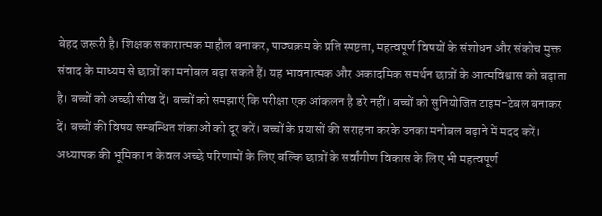बेहद जरूरी है। शिक्षक सकारात्मक माहौल बनाकर, पाठ्यक्रम के प्रति स्पष्टता, महत्वपूर्ण विषयों के संशोधन और संकोच मुक्त संवाद के माध्यम से छात्रों का मनोबल बढ़ा सकते हैं। यह भावनात्मक और अकादमिक समर्थन छात्रों के आत्मविश्वास को बढ़ाता है। बच्चों को अच्छी सीख दें। बच्चों को समझाएं कि परीक्षा एक आंकलन है डरे नहीं। बच्चों को सुनियोजित टाइम-टेबल बनाकर दें। बच्चों की विषय सम्बन्धित शंकाओं को दूर करें। बच्चों के प्रयासों की सराहना करके उनका मनोबल बढ़ाने में मदद करें। अध्यापक की भूमिका न केवल अच्छे परिणामों के लिए बल्कि छात्रों के सर्वांगीण विकास के लिए भी महत्वपूर्ण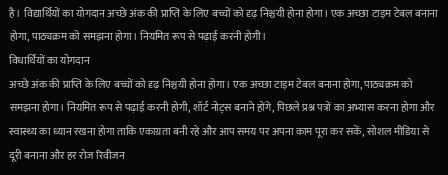है। विद्यार्थियों का योगदान अच्छे अंक की प्राप्ति के लिए बच्चों को दृढ़ निश्चयी होना होगा। एक अच्छा टाइम टेबल बनाना होगा, पाठ्यक्रम को समझना होगा। नियमित रूप से पढ़ाई करनी होगी।
विधार्थियों का योगदान
अच्छे अंक की प्राप्ति के लिए बच्चों को दृढ़ निश्चयी होना होगा। एक अच्छा टाइम टेबल बनाना होगा, पाठ्यक्रम को समझना होगा। नियमित रूप से पढ़ाई करनी होगी, शॉर्ट नोट्स बनाने होंगे, पिछले प्रश्न पत्रों का अभ्यास करना होगा और स्वास्थ्य का ध्यान रखना होगा ताकि एकाग्रता बनी रहे और आप समय पर अपना काम पूरा कर सकें, सोशल मीडिया से दूरी बनाना और हर रोज रिवीजन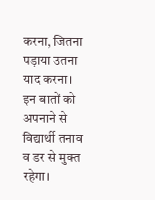करना, जितना पड़ाया उतना याद करना। इन बातों को अपनाने से विद्यार्थी तनाव व डर से मुक्त रहेगा।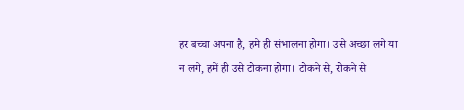हर बच्चा अपना है, हमे ही संभालना होगा। उसे अच्छा लगे या न लगे, हमें ही उसे टोकना होगा। टोकने से, रोकने से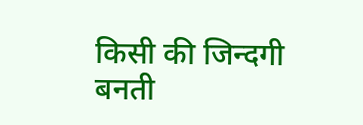किसी की जिन्दगी बनती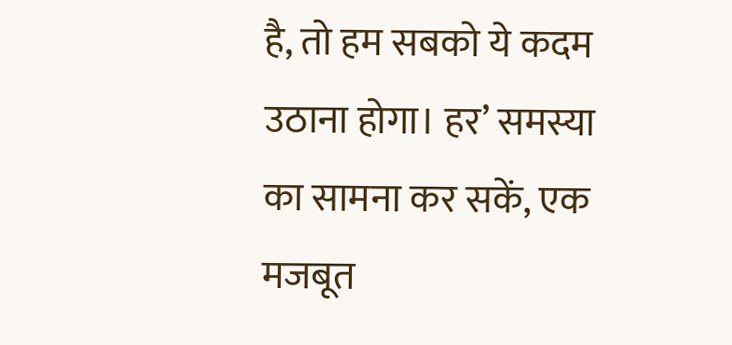है, तो हम सबको ये कदम उठाना होगा। हर’ समस्या का सामना कर सकें, एक मजबूत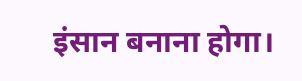इंसान बनाना होगा।